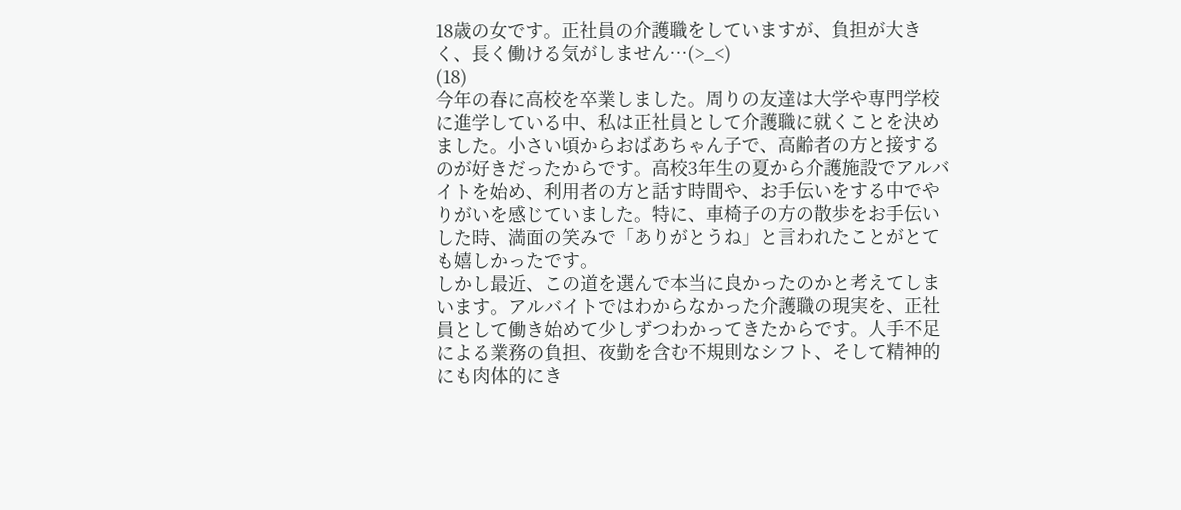18歳の女です。正社員の介護職をしていますが、負担が大きく、長く働ける気がしません…(>_<)
(18)
今年の春に高校を卒業しました。周りの友達は大学や専門学校に進学している中、私は正社員として介護職に就くことを決めました。小さい頃からおばあちゃん子で、高齢者の方と接するのが好きだったからです。高校3年生の夏から介護施設でアルバイトを始め、利用者の方と話す時間や、お手伝いをする中でやりがいを感じていました。特に、車椅子の方の散歩をお手伝いした時、満面の笑みで「ありがとうね」と言われたことがとても嬉しかったです。
しかし最近、この道を選んで本当に良かったのかと考えてしまいます。アルバイトではわからなかった介護職の現実を、正社員として働き始めて少しずつわかってきたからです。人手不足による業務の負担、夜勤を含む不規則なシフト、そして精神的にも肉体的にき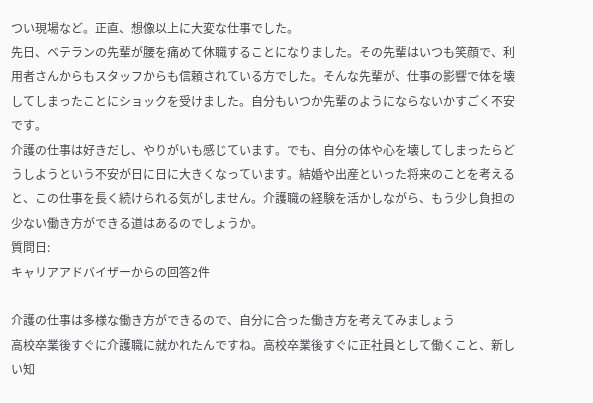つい現場など。正直、想像以上に大変な仕事でした。
先日、ベテランの先輩が腰を痛めて休職することになりました。その先輩はいつも笑顔で、利用者さんからもスタッフからも信頼されている方でした。そんな先輩が、仕事の影響で体を壊してしまったことにショックを受けました。自分もいつか先輩のようにならないかすごく不安です。
介護の仕事は好きだし、やりがいも感じています。でも、自分の体や心を壊してしまったらどうしようという不安が日に日に大きくなっています。結婚や出産といった将来のことを考えると、この仕事を長く続けられる気がしません。介護職の経験を活かしながら、もう少し負担の少ない働き方ができる道はあるのでしょうか。
質問日:
キャリアアドバイザーからの回答2件

介護の仕事は多様な働き方ができるので、自分に合った働き方を考えてみましょう
高校卒業後すぐに介護職に就かれたんですね。高校卒業後すぐに正社員として働くこと、新しい知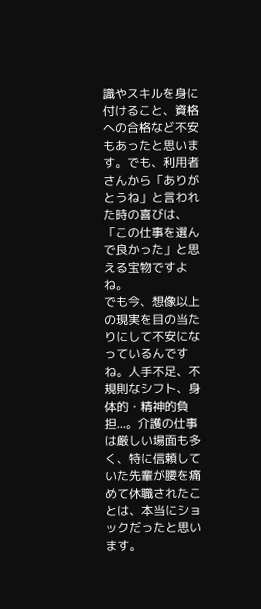識やスキルを身に付けること、資格への合格など不安もあったと思います。でも、利用者さんから「ありがとうね」と言われた時の喜びは、「この仕事を選んで良かった」と思える宝物ですよね。
でも今、想像以上の現実を目の当たりにして不安になっているんですね。人手不足、不規則なシフト、身体的・精神的負担...。介護の仕事は厳しい場面も多く、特に信頼していた先輩が腰を痛めて休職されたことは、本当にショックだったと思います。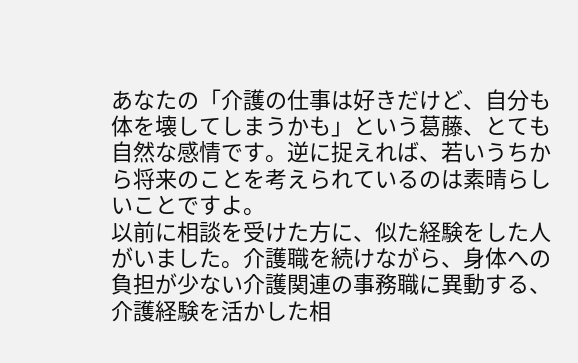あなたの「介護の仕事は好きだけど、自分も体を壊してしまうかも」という葛藤、とても自然な感情です。逆に捉えれば、若いうちから将来のことを考えられているのは素晴らしいことですよ。
以前に相談を受けた方に、似た経験をした人がいました。介護職を続けながら、身体への負担が少ない介護関連の事務職に異動する、介護経験を活かした相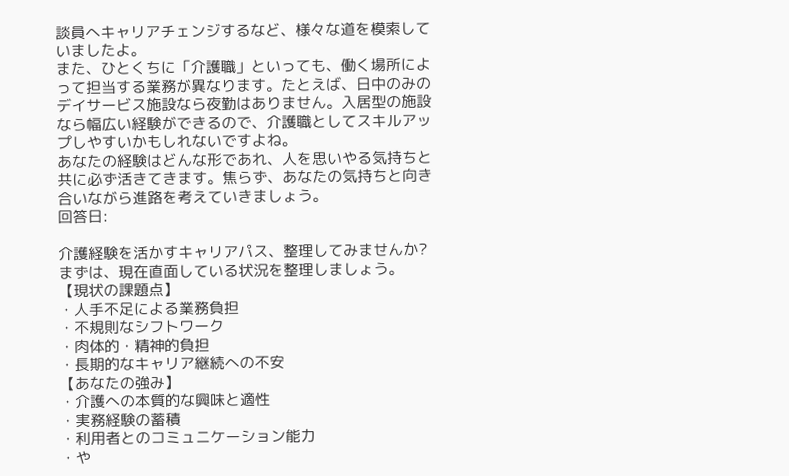談員へキャリアチェンジするなど、様々な道を模索していましたよ。
また、ひとくちに「介護職」といっても、働く場所によって担当する業務が異なります。たとえば、日中のみのデイサービス施設なら夜勤はありません。入居型の施設なら幅広い経験ができるので、介護職としてスキルアップしやすいかもしれないですよね。
あなたの経験はどんな形であれ、人を思いやる気持ちと共に必ず活きてきます。焦らず、あなたの気持ちと向き合いながら進路を考えていきましょう。
回答日:

介護経験を活かすキャリアパス、整理してみませんか?
まずは、現在直面している状況を整理しましょう。
【現状の課題点】
・人手不足による業務負担
・不規則なシフトワーク
・肉体的・精神的負担
・長期的なキャリア継続への不安
【あなたの強み】
・介護への本質的な興味と適性
・実務経験の蓄積
・利用者とのコミュニケーション能力
・や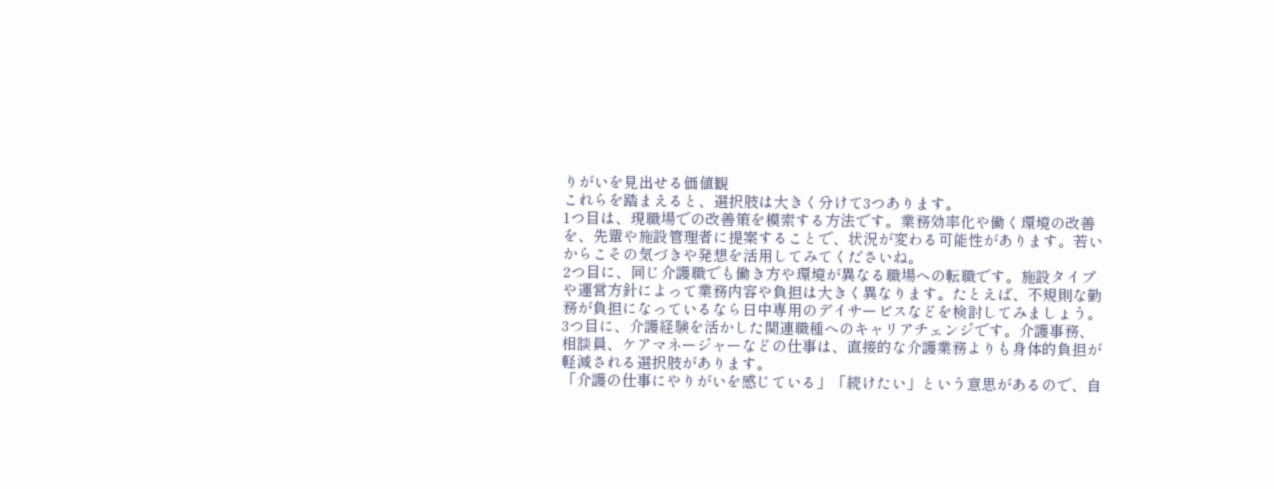りがいを見出せる価値観
これらを踏まえると、選択肢は大きく分けて3つあります。
1つ目は、現職場での改善策を模索する方法です。業務効率化や働く環境の改善を、先輩や施設管理者に提案することで、状況が変わる可能性があります。若いからこその気づきや発想を活用してみてくださいね。
2つ目に、同じ介護職でも働き方や環境が異なる職場への転職です。施設タイプや運営方針によって業務内容や負担は大きく異なります。たとえば、不規則な勤務が負担になっているなら日中専用のデイサービスなどを検討してみましょう。
3つ目に、介護経験を活かした関連職種へのキャリアチェンジです。介護事務、相談員、ケアマネージャーなどの仕事は、直接的な介護業務よりも身体的負担が軽減される選択肢があります。
「介護の仕事にやりがいを感じている」「続けたい」という意思があるので、自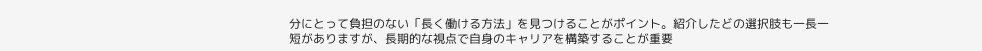分にとって負担のない「長く働ける方法」を見つけることがポイント。紹介したどの選択肢も一長一短がありますが、長期的な視点で自身のキャリアを構築することが重要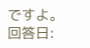ですよ。
回答日: